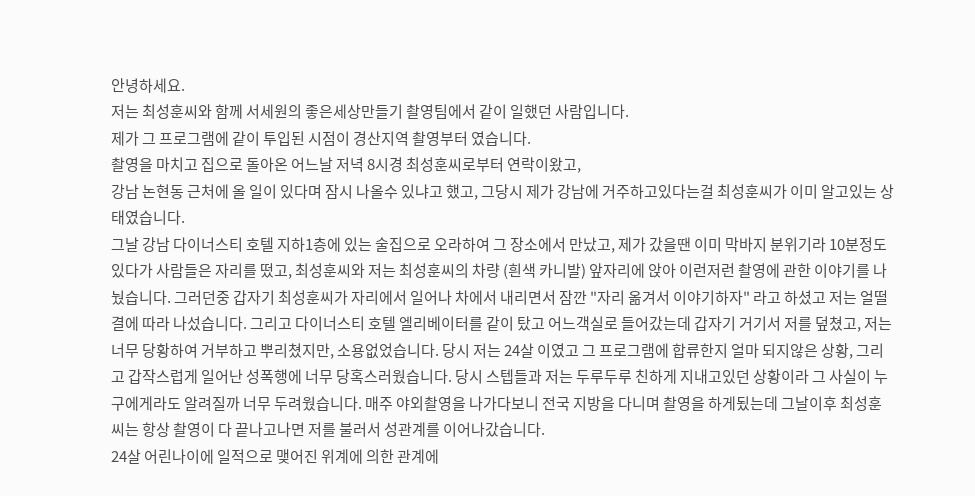안녕하세요.
저는 최성훈씨와 함께 서세원의 좋은세상만들기 촬영팀에서 같이 일했던 사람입니다.
제가 그 프로그램에 같이 투입된 시점이 경산지역 촬영부터 였습니다.
촬영을 마치고 집으로 돌아온 어느날 저녁 8시경 최성훈씨로부터 연락이왔고,
강남 논현동 근처에 올 일이 있다며 잠시 나올수 있냐고 했고, 그당시 제가 강남에 거주하고있다는걸 최성훈씨가 이미 알고있는 상태였습니다.
그날 강남 다이너스티 호텔 지하1층에 있는 술집으로 오라하여 그 장소에서 만났고, 제가 갔을땐 이미 막바지 분위기라 10분정도 있다가 사람들은 자리를 떴고, 최성훈씨와 저는 최성훈씨의 차량 (흰색 카니발) 앞자리에 앉아 이런저런 촬영에 관한 이야기를 나눴습니다. 그러던중 갑자기 최성훈씨가 자리에서 일어나 차에서 내리면서 잠깐 "자리 옮겨서 이야기하자" 라고 하셨고 저는 얼떨결에 따라 나섰습니다. 그리고 다이너스티 호텔 엘리베이터를 같이 탔고 어느객실로 들어갔는데 갑자기 거기서 저를 덮쳤고, 저는 너무 당황하여 거부하고 뿌리쳤지만, 소용없었습니다. 당시 저는 24살 이였고 그 프로그램에 합류한지 얼마 되지않은 상황, 그리고 갑작스럽게 일어난 성폭행에 너무 당혹스러웠습니다. 당시 스텝들과 저는 두루두루 친하게 지내고있던 상황이라 그 사실이 누구에게라도 알려질까 너무 두려웠습니다. 매주 야외촬영을 나가다보니 전국 지방을 다니며 촬영을 하게됬는데 그날이후 최성훈씨는 항상 촬영이 다 끝나고나면 저를 불러서 성관계를 이어나갔습니다.
24살 어린나이에 일적으로 맺어진 위계에 의한 관계에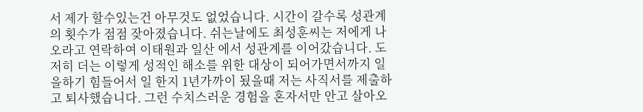서 제가 할수있는건 아무것도 없었습니다. 시간이 갈수록 성관계의 횟수가 점점 잦아졌습니다. 쉬는날에도 최성훈씨는 저에게 나오라고 연락하여 이태원과 일산 에서 성관계를 이어갔습니다. 도저히 더는 이렇게 성적인 해소를 위한 대상이 되어가면서까지 일을하기 힘들어서 일 한지 1년가까이 됬을때 저는 사직서를 제출하고 퇴사했습니다. 그런 수치스러운 경험을 혼자서만 안고 살아오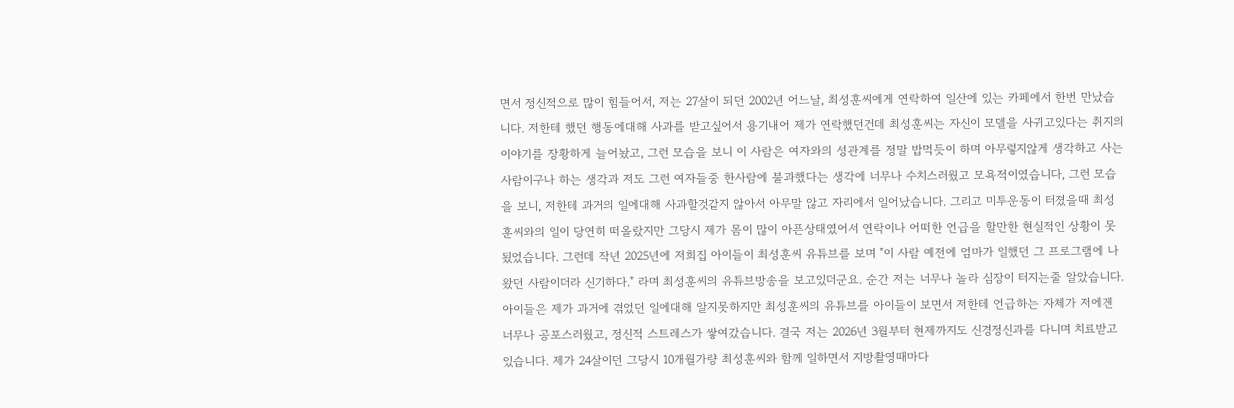면서 정신적으로 많이 힘들어서, 저는 27살이 되던 2002년 어느날, 최성훈씨에게 연락하여 일산에 있는 카페에서 한번 만났습니다. 저한테 했던 행동에대해 사과를 받고싶어서 용기내어 제가 연락했던건데 최성훈씨는 자신이 모델을 사귀고있다는 취지의 이야기를 장황하게 늘어놨고, 그런 모습을 보니 이 사람은 여자와의 성관계를 정말 밥먹듯이 하며 아무렇지않게 생각하고 사는사람이구나 하는 생각과 저도 그런 여자들중 한사람에 불과했다는 생각에 너무나 수치스러웠고 모욕적이였습니다, 그런 모습을 보니, 저한테 과거의 일에대해 사과할것같지 않아서 아무말 않고 자리에서 일어났습니다. 그리고 미투운동이 터졌을때 최성훈씨와의 일이 당연히 떠올랐지만 그당시 제가 몸이 많이 아픈상태였어서 연락이나 어떠한 언급을 할만한 현실적인 상황이 못됬었습니다. 그런데 작년 2025년에 저희집 아이들이 최성훈씨 유튜브를 보며 "이 사람 예전에 엄마가 일했던 그 프로그램에 나왔던 사람이더라 신기하다." 라며 최성훈씨의 유튜브방송을 보고있더군요. 순간 저는 너무나 놀라 심장이 터지는줄 알았습니다. 아이들은 제가 과거에 겪었던 일에대해 알지못하지만 최성훈씨의 유튜브를 아이들이 보면서 저한테 언급하는 자체가 저에겐 너무나 공포스러웠고, 정신적 스트레스가 쌓여갔습니다. 결국 저는 2026년 3월부터 현제까지도 신경정신과를 다니며 치료받고 있습니다. 제가 24살이던 그당시 10개월가량 최성훈씨와 함께 일하면서 지방촬영때마다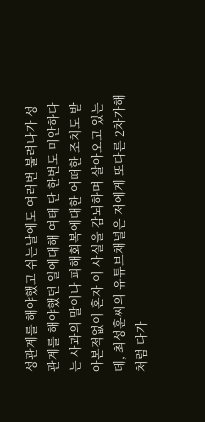성관계를 해야했고 쉬는날에도 여러번 불려나가 성관계를 해야했던 일에대해 여태 단 한번도 미안하다는 사과의 말이나 피해회복에대한 어떠한 조치도 받아본적없이 혼자 이 사실을 감뇌하며 살아오고 있는데, 최성훈씨의 유튜브채널은 저에게 또다른 2차가해처럼 다가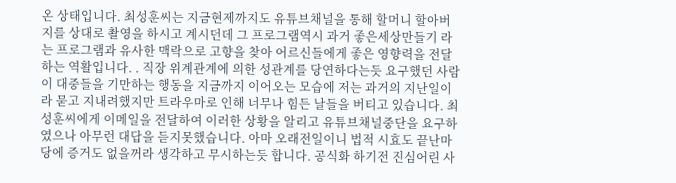온 상태입니다. 최성훈씨는 지금현제까지도 유튜브채널을 통해 할머니 할아버지를 상대로 촬영을 하시고 계시던데 그 프로그램역시 과거 좋은세상만들기 라는 프로그램과 유사한 맥락으로 고향을 찾아 어르신들에게 좋은 영향력을 전달하는 역활입니다. . 직장 위계관계에 의한 성관계를 당연하다는듯 요구했던 사람이 대중들을 기만하는 행동을 지금까지 이어오는 모습에 저는 과거의 지난일이라 묻고 지내려했지만 트라우마로 인해 너무나 힘든 날들을 버티고 있습니다. 최성훈씨에게 이메일을 전달하여 이러한 상황을 알리고 유튜브채널중단을 요구하였으나 아무런 대답을 듣지못했습니다. 아마 오래전일이니 법적 시효도 끝난마당에 증거도 없을꺼라 생각하고 무시하는듯 합니다. 공식화 하기전 진심어린 사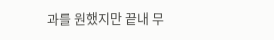과를 원했지만 끝내 무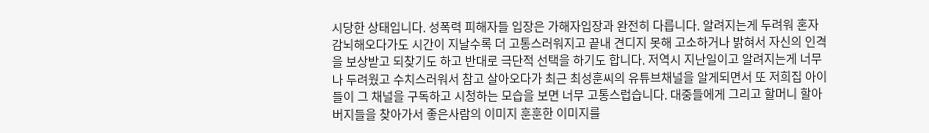시당한 상태입니다. 성폭력 피해자들 입장은 가해자입장과 완전히 다릅니다. 알려지는게 두려워 혼자 감뇌해오다가도 시간이 지날수록 더 고통스러워지고 끝내 견디지 못해 고소하거나 밝혀서 자신의 인격을 보상받고 되찾기도 하고 반대로 극단적 선택을 하기도 합니다. 저역시 지난일이고 알려지는게 너무나 두려웠고 수치스러워서 참고 살아오다가 최근 최성훈씨의 유튜브채널을 알게되면서 또 저희집 아이들이 그 채널을 구독하고 시청하는 모습을 보면 너무 고통스럽습니다. 대중들에게 그리고 할머니 할아버지들을 찾아가서 좋은사람의 이미지 훈훈한 이미지를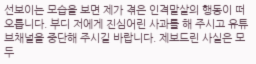선보이는 모습을 보면 제가 겪은 인격말살의 행동이 떠오릅니다. 부디 저에게 진심어린 사과를 해 주시고 유튜브채널을 중단해 주시길 바랍니다. 제보드린 사실은 모두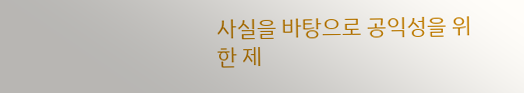사실을 바탕으로 공익성을 위한 제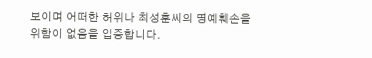보이며 어떠한 허위나 최성훈씨의 명예훼손을 위함이 없음을 입증합니다.